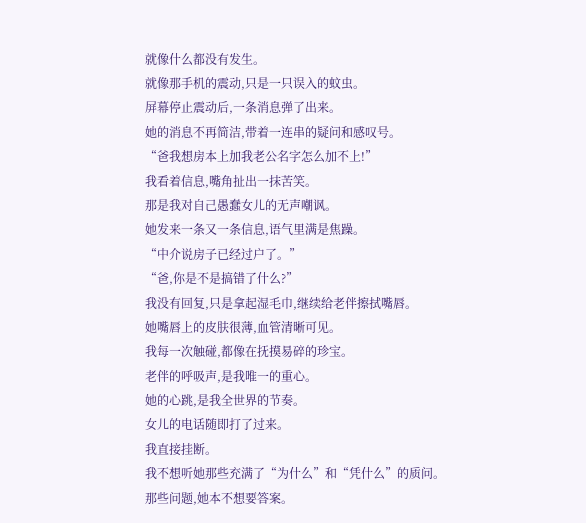就像什么都没有发生。
就像那手机的震动,只是一只误入的蚊虫。
屏幕停止震动后,一条消息弹了出来。
她的消息不再简洁,带着一连串的疑问和感叹号。
“爸我想房本上加我老公名字怎么加不上!”
我看着信息,嘴角扯出一抹苦笑。
那是我对自己愚蠢女儿的无声嘲讽。
她发来一条又一条信息,语气里满是焦躁。
“中介说房子已经过户了。”
“爸,你是不是搞错了什么?”
我没有回复,只是拿起湿毛巾,继续给老伴擦拭嘴唇。
她嘴唇上的皮肤很薄,血管清晰可见。
我每一次触碰,都像在抚摸易碎的珍宝。
老伴的呼吸声,是我唯一的重心。
她的心跳,是我全世界的节奏。
女儿的电话随即打了过来。
我直接挂断。
我不想听她那些充满了“为什么”和“凭什么”的质问。
那些问题,她本不想要答案。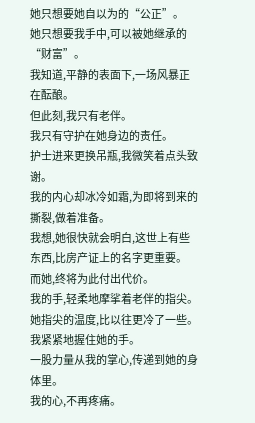她只想要她自以为的“公正”。
她只想要我手中,可以被她继承的“财富”。
我知道,平静的表面下,一场风暴正在酝酿。
但此刻,我只有老伴。
我只有守护在她身边的责任。
护士进来更换吊瓶,我微笑着点头致谢。
我的内心却冰冷如霜,为即将到来的撕裂,做着准备。
我想,她很快就会明白,这世上有些东西,比房产证上的名字更重要。
而她,终将为此付出代价。
我的手,轻柔地摩挲着老伴的指尖。
她指尖的温度,比以往更冷了一些。
我紧紧地握住她的手。
一股力量从我的掌心,传递到她的身体里。
我的心,不再疼痛。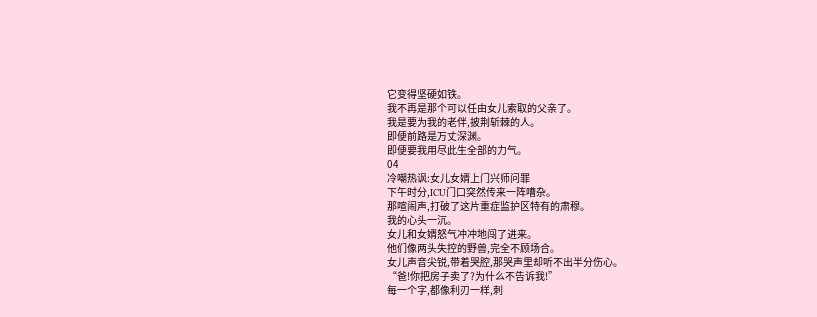它变得坚硬如铁。
我不再是那个可以任由女儿索取的父亲了。
我是要为我的老伴,披荆斩棘的人。
即便前路是万丈深渊。
即便要我用尽此生全部的力气。
04
冷嘲热讽:女儿女婿上门兴师问罪
下午时分,ICU门口突然传来一阵嘈杂。
那喧闹声,打破了这片重症监护区特有的肃穆。
我的心头一沉。
女儿和女婿怒气冲冲地闯了进来。
他们像两头失控的野兽,完全不顾场合。
女儿声音尖锐,带着哭腔,那哭声里却听不出半分伤心。
“爸!你把房子卖了?为什么不告诉我!”
每一个字,都像利刃一样,刺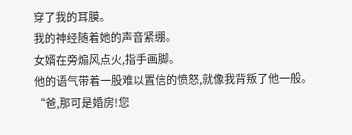穿了我的耳膜。
我的神经随着她的声音紧绷。
女婿在旁煽风点火,指手画脚。
他的语气带着一股难以置信的愤怒,就像我背叛了他一般。
“爸,那可是婚房!您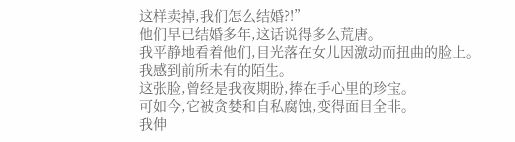这样卖掉,我们怎么结婚?!”
他们早已结婚多年,这话说得多么荒唐。
我平静地看着他们,目光落在女儿因激动而扭曲的脸上。
我感到前所未有的陌生。
这张脸,曾经是我夜期盼,捧在手心里的珍宝。
可如今,它被贪婪和自私腐蚀,变得面目全非。
我伸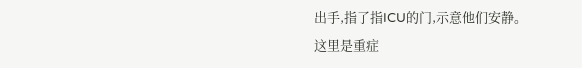出手,指了指ICU的门,示意他们安静。
这里是重症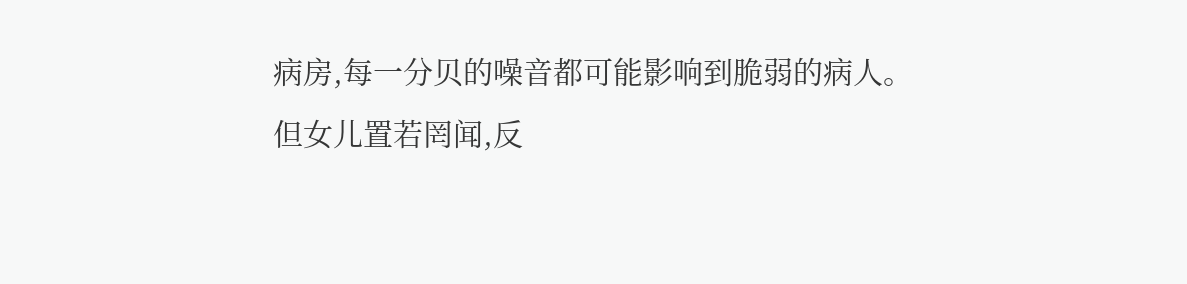病房,每一分贝的噪音都可能影响到脆弱的病人。
但女儿置若罔闻,反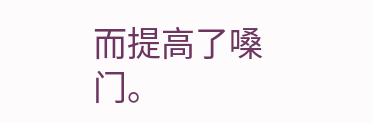而提高了嗓门。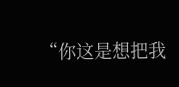“你这是想把我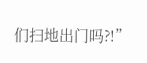们扫地出门吗?!”